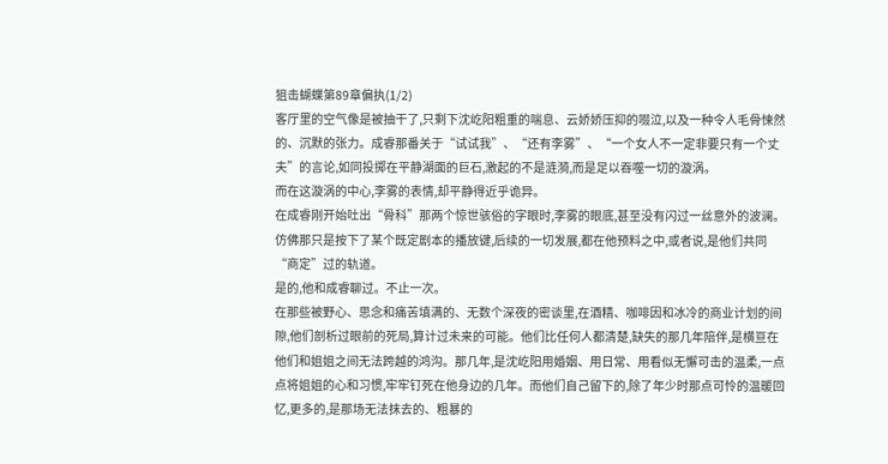狙击蝴蝶第89章偏执(1/2)
客厅里的空气像是被抽干了,只剩下沈屹阳粗重的喘息、云娇娇压抑的啜泣,以及一种令人毛骨悚然的、沉默的张力。成睿那番关于“试试我”、“还有李雾”、“一个女人不一定非要只有一个丈夫”的言论,如同投掷在平静湖面的巨石,激起的不是涟漪,而是足以吞噬一切的漩涡。
而在这漩涡的中心,李雾的表情,却平静得近乎诡异。
在成睿刚开始吐出“骨科”那两个惊世骇俗的字眼时,李雾的眼底,甚至没有闪过一丝意外的波澜。仿佛那只是按下了某个既定剧本的播放键,后续的一切发展,都在他预料之中,或者说,是他们共同“商定”过的轨道。
是的,他和成睿聊过。不止一次。
在那些被野心、思念和痛苦填满的、无数个深夜的密谈里,在酒精、咖啡因和冰冷的商业计划的间隙,他们剖析过眼前的死局,算计过未来的可能。他们比任何人都清楚,缺失的那几年陪伴,是横亘在他们和姐姐之间无法跨越的鸿沟。那几年,是沈屹阳用婚姻、用日常、用看似无懈可击的温柔,一点点将姐姐的心和习惯,牢牢钉死在他身边的几年。而他们自己留下的,除了年少时那点可怜的温暖回忆,更多的,是那场无法抹去的、粗暴的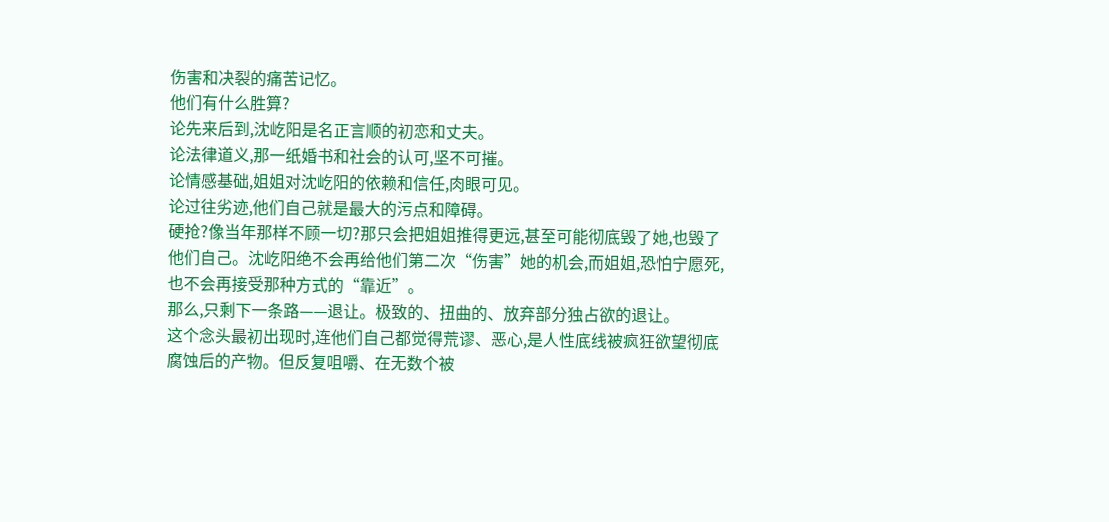伤害和决裂的痛苦记忆。
他们有什么胜算?
论先来后到,沈屹阳是名正言顺的初恋和丈夫。
论法律道义,那一纸婚书和社会的认可,坚不可摧。
论情感基础,姐姐对沈屹阳的依赖和信任,肉眼可见。
论过往劣迹,他们自己就是最大的污点和障碍。
硬抢?像当年那样不顾一切?那只会把姐姐推得更远,甚至可能彻底毁了她,也毁了他们自己。沈屹阳绝不会再给他们第二次“伤害”她的机会,而姐姐,恐怕宁愿死,也不会再接受那种方式的“靠近”。
那么,只剩下一条路——退让。极致的、扭曲的、放弃部分独占欲的退让。
这个念头最初出现时,连他们自己都觉得荒谬、恶心,是人性底线被疯狂欲望彻底腐蚀后的产物。但反复咀嚼、在无数个被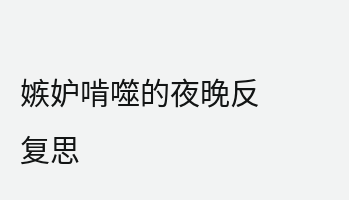嫉妒啃噬的夜晚反复思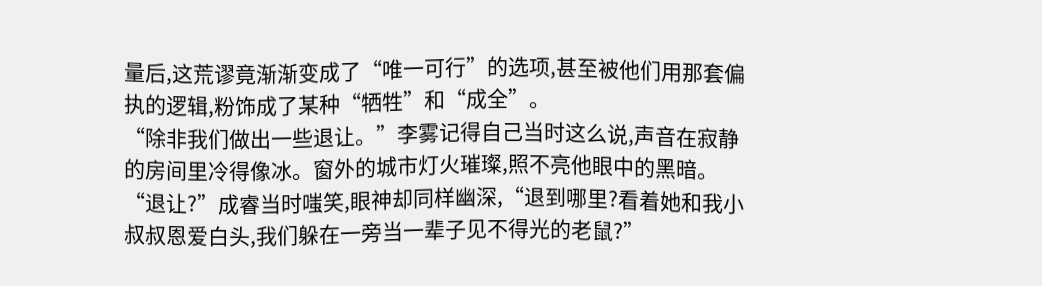量后,这荒谬竟渐渐变成了“唯一可行”的选项,甚至被他们用那套偏执的逻辑,粉饰成了某种“牺牲”和“成全”。
“除非我们做出一些退让。”李雾记得自己当时这么说,声音在寂静的房间里冷得像冰。窗外的城市灯火璀璨,照不亮他眼中的黑暗。
“退让?”成睿当时嗤笑,眼神却同样幽深,“退到哪里?看着她和我小叔叔恩爱白头,我们躲在一旁当一辈子见不得光的老鼠?”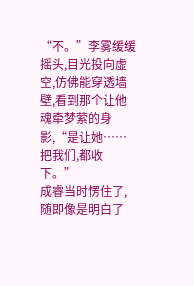“不。”李雾缓缓摇头,目光投向虚空,仿佛能穿透墙壁,看到那个让他魂牵梦萦的身影,“是让她……把我们,都收下。”
成睿当时愣住了,随即像是明白了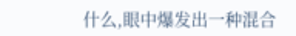什么,眼中爆发出一种混合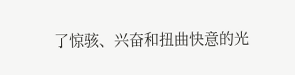了惊骇、兴奋和扭曲快意的光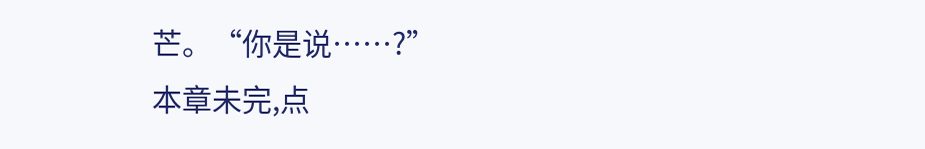芒。“你是说……?”
本章未完,点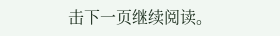击下一页继续阅读。